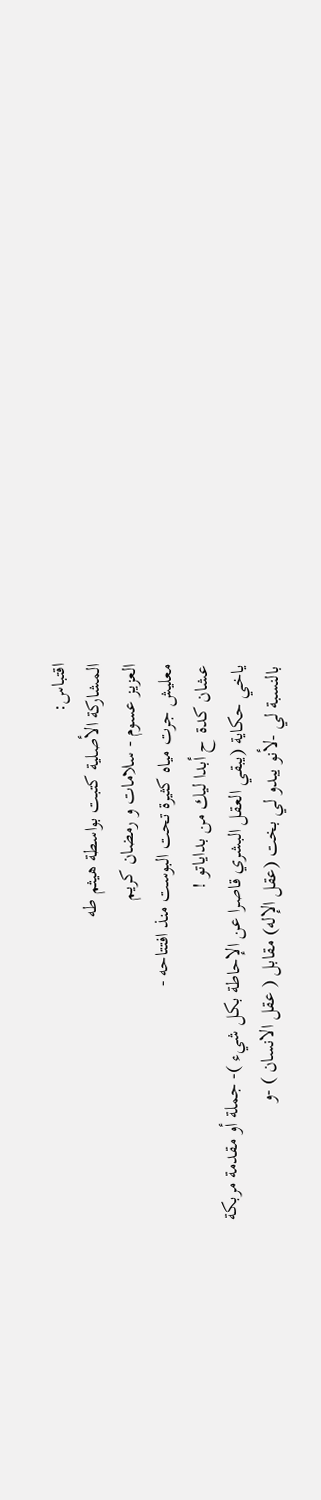اقتباس:
المشاركة الأصلية كتبت بواسطة هيثم طه
العزيز عسوم - سلامات و رمضان كريم
معليش جرت مياه كثيرة تحت البوست منذ افتتاحه -
عشان كدة ح أبدا ليك من بداياتو !
ياخي حكاية (يبقي العقل البشري قاصرا عن الإحاطة بكل شيء )- جملة أو مقدمة مربكة بالنسبة لي -لأنو يبدو لي بخت (عقل الإله) مقابل ( عقل الانسان ) -و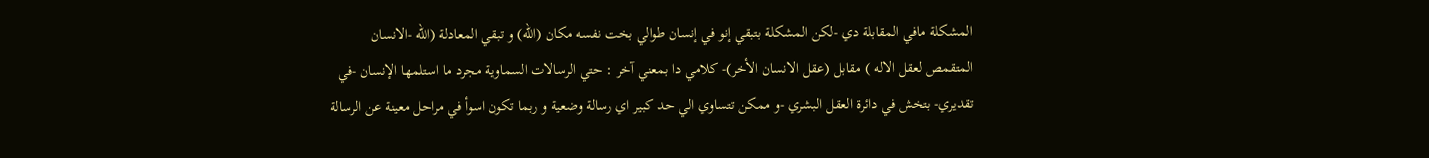المشكلة مافي المقابلة دي -لكن المشكلة بتبقي إنو في إنسان طوالي بخت نفسه مكان (الله) و تبقي المعادلة (الله -الانسان المتقمص لعقل الاله ) مقابل (عقل الانسان الأخر)- كلامي دا بمعني آخر : حتي الرسالات السماوية مجرد ما استلمها الإنسان -في تقديري- بتخش في دائرة العقل البشري -و ممكن تتساوي الي حد كبير اي رسالة وضعية و ربما تكون اسوأ في مراحل معينة عن الرسالة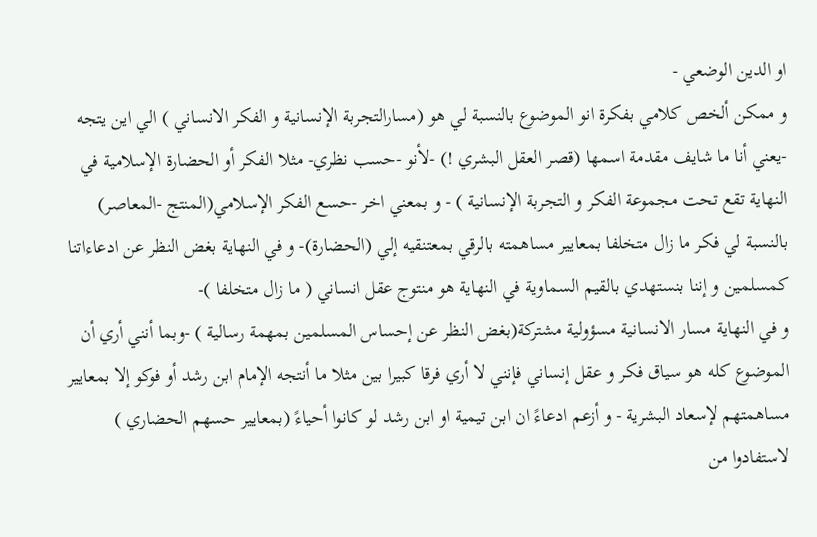او الدين الوضعي -
و ممكن ألخص كلامي بفكرة انو الموضوع بالنسبة لي هو (مسارالتجربة الإنسانية و الفكر الانساني ) الي اين يتجه -يعني أنا ما شايف مقدمة اسمها (قصر العقل البشري !) -لأنو -حسب نظري- مثلا الفكر أو الحضارة الإسلامية في النهاية تقع تحت مجموعة الفكر و التجربة الإنسانية ) - و بمعني اخر -حسع الفكر الإسلامي(المنتج -المعاصر) بالنسبة لي فكر ما زال متخلفا بمعايير مساهمته بالرقي بمعتنقيه إلي (الحضارة)- و في النهاية بغض النظر عن ادعاءاتنا كمسلمين و إننا بنستهدي بالقيم السماوية في النهاية هو منتوج عقل انساني ( ما زال متخلفا )-
و في النهاية مسار الانسانية مسؤولية مشتركة(بغض النظر عن إحساس المسلمين بمهمة رسالية ) -وبما أنني أري أن الموضوع كله هو سياق فكر و عقل إنساني فإنني لا أري فرقا كبيرا بين مثلا ما أنتجه الإمام ابن رشد أو فوكو إلا بمعايير مساهمتهم لإسعاد البشرية - و أزعم ادعاءً ان ابن تيمية او ابن رشد لو كانوا أحياءً (بمعايير حسهم الحضاري ) لاستفادوا من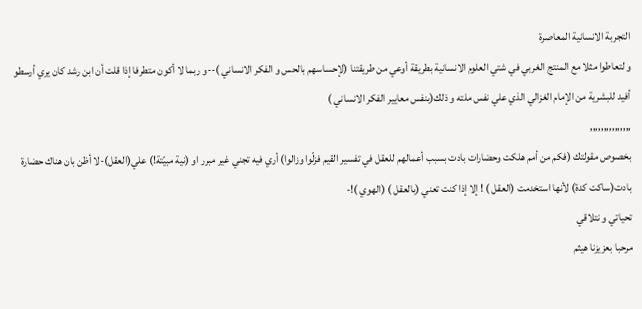التجربة الانسانية المعاصرة
و لتعاطوا مثلا مع المنتج الغربي في شتي العلوم الانسانية بطريقة أوعي من طريقتنا (لإحساسهم بالحس و الفكر الانساني )--و ربما لا أكون متطرفا إذا قلت أن ابن رشد كان يري أرسطو أفيد للبشرية من الإمام الغزالي الذي علي نفس ملته و ذلك(بنفس معايير الفكر الانساني )
,,,,,,,,,,,,,,,
بخصوص مقولتك (فكم من أمم هلكت وحضارات بادت بسبب أعمالهم للعقل في تفسير القيم فزلّوا وزالوا) أري فيه تجني غير مبرر او (نية مبيّتة!) علي(العقل)-لا أظن بان هناك حضارة بادت(ساكت كدة) لأنها استخدمت (العقل ) ! إلا إذا كنت تعني (بالعقل ) (الهوي )!-
تحياتي و نتلاقي
مرحبا بعزيزنا هيثم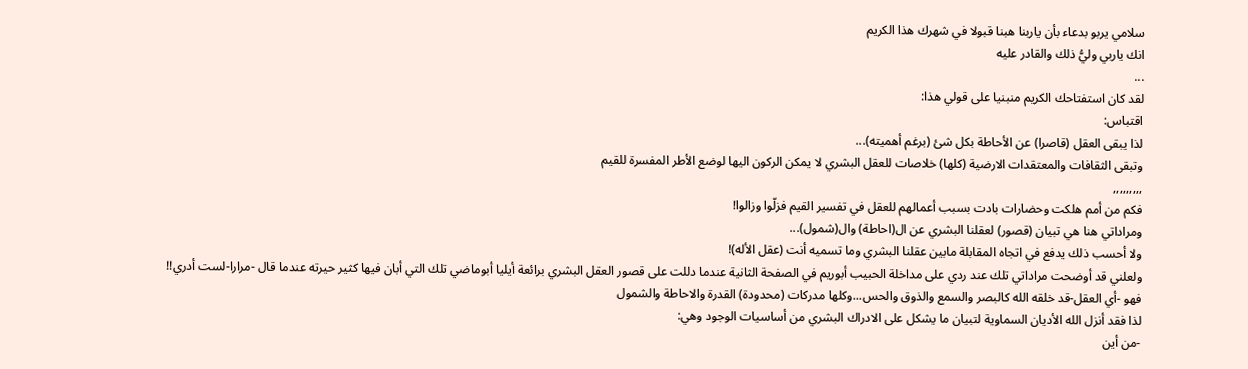سلامي يربو بدعاء بأن ياربنا هبنا قبولا في شهرك هذا الكريم
انك ياربي وليُّ ذلك والقادر عليه
...
لقد كان استفتاحك الكريم منبنيا على قولي هذا:
اقتباس:
لذا يبقى العقل (قاصرا) عن الأحاطة بكل شئ (برغم أهميته)...
وتبقى الثقافات والمعتقدات الارضية (كلها) خلاصات للعقل البشري لا يمكن الركون اليها لوضع الأطر المفسرة للقيم
,,,,,,,,,
فكم من أمم هلكت وحضارات بادت بسبب أعمالهم للعقل في تفسير القيم فزلّوا وزالوا!
ومراداتي هنا هي تبيان (قصور) لعقلنا البشري عن ال(احاطة) وال(شمول)...
ولا أحسب ذلك يدفع في اتجاه المقابلة مابين عقلنا البشري وما تسميه أنت (عقل الأله)!
ولعلني قد أوضحت مراداتي تلك عند ردي على مداخلة الحبيب أبوريم في الصفحة الثانية عندما دللت على قصور العقل البشري برائعة أيليا أبوماضي تلك التي أبان فيها كثير حيرته عندما قال -مرارا-لست أدري!!
فهو -أي العقل-قد خلقه الله كالبصر والسمع والذوق والحس...وكلها مدركات (محدودة) القدرة والاحاطة والشمول
لذا فقد أنزل الله الأديان السماوية لتبيان ما يشكل على الادراك البشري من أساسيات الوجود وهي:
-من أين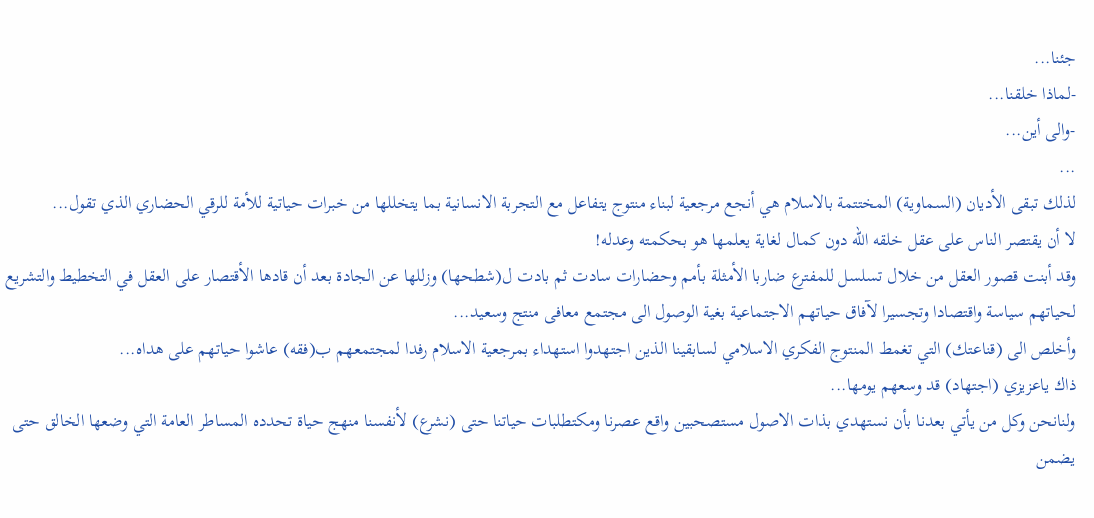جئنا...
-لماذا خلقنا...
-والى أين...
...
لذلك تبقى الأديان (السماوية) المختتمة بالاسلام هي أنجع مرجعية لبناء منتوج يتفاعل مع التجربة الانسانية بما يتخللها من خبرات حياتية للأمة للرقي الحضاري الذي تقول...
لا أن يقتصر الناس على عقل خلقه الله دون كمال لغاية يعلمها هو بحكمته وعدله!
وقد أبنت قصور العقل من خلال تسلسل للمفترع ضاربا الأمثلة بأمم وحضارات سادت ثم بادت ل(شطحها) وزللها عن الجادة بعد أن قادها الأقتصار على العقل في التخطيط والتشريع لحياتهم سياسة واقتصادا وتجسيرا لآفاق حياتهم الاجتماعية بغية الوصول الى مجتمع معافى منتج وسعيد...
وأخلص الى (قناعتك) التي تغمط المنتوج الفكري الاسلامي لسابقينا الذين اجتهدوا استهداء بمرجعية الاسلام رفدا لمجتمعهم ب(فقه) عاشوا حياتهم على هداه...
ذاك ياعزيزي (اجتهاد) قد وسعهم يومها...
ولنانحن وكل من يأتي بعدنا بأن نستهدي بذات الاصول مستصحبين واقع عصرنا ومكتطلبات حياتنا حتى (نشرع) لأنفسنا منهج حياة تحدده المساطر العامة التي وضعها الخالق حتى يضمن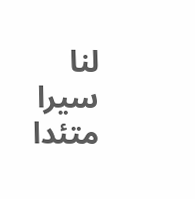لنا سيرا متئدا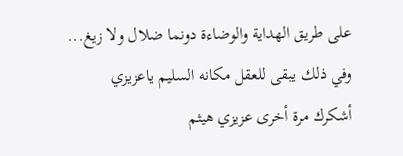على طريق الهداية والوضاءة دونما ضلال ولا زيغ...
وفي ذلك يبقى للعقل مكانه السليم ياعزيزي
أشكرك مرة أخرى عزيزي هيثم